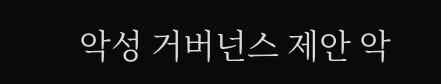악성 거버넌스 제안 악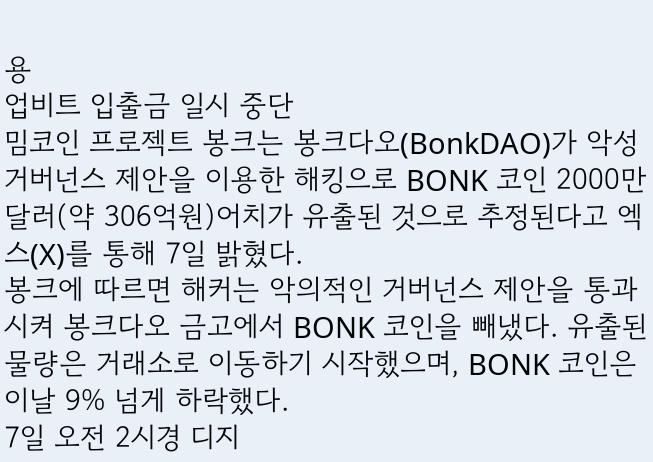용
업비트 입출금 일시 중단
밈코인 프로젝트 봉크는 봉크다오(BonkDAO)가 악성 거버넌스 제안을 이용한 해킹으로 BONK 코인 2000만달러(약 306억원)어치가 유출된 것으로 추정된다고 엑스(X)를 통해 7일 밝혔다.
봉크에 따르면 해커는 악의적인 거버넌스 제안을 통과시켜 봉크다오 금고에서 BONK 코인을 빼냈다. 유출된 물량은 거래소로 이동하기 시작했으며, BONK 코인은 이날 9% 넘게 하락했다.
7일 오전 2시경 디지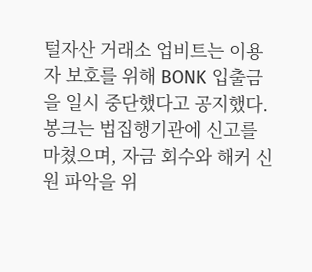털자산 거래소 업비트는 이용자 보호를 위해 BONK 입출금을 일시 중단했다고 공지했다.
봉크는 법집행기관에 신고를 마쳤으며, 자금 회수와 해커 신원 파악을 위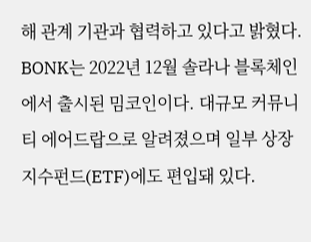해 관계 기관과 협력하고 있다고 밝혔다.
BONK는 2022년 12월 솔라나 블록체인에서 출시된 밈코인이다. 대규모 커뮤니티 에어드랍으로 알려졌으며 일부 상장지수펀드(ETF)에도 편입돼 있다.